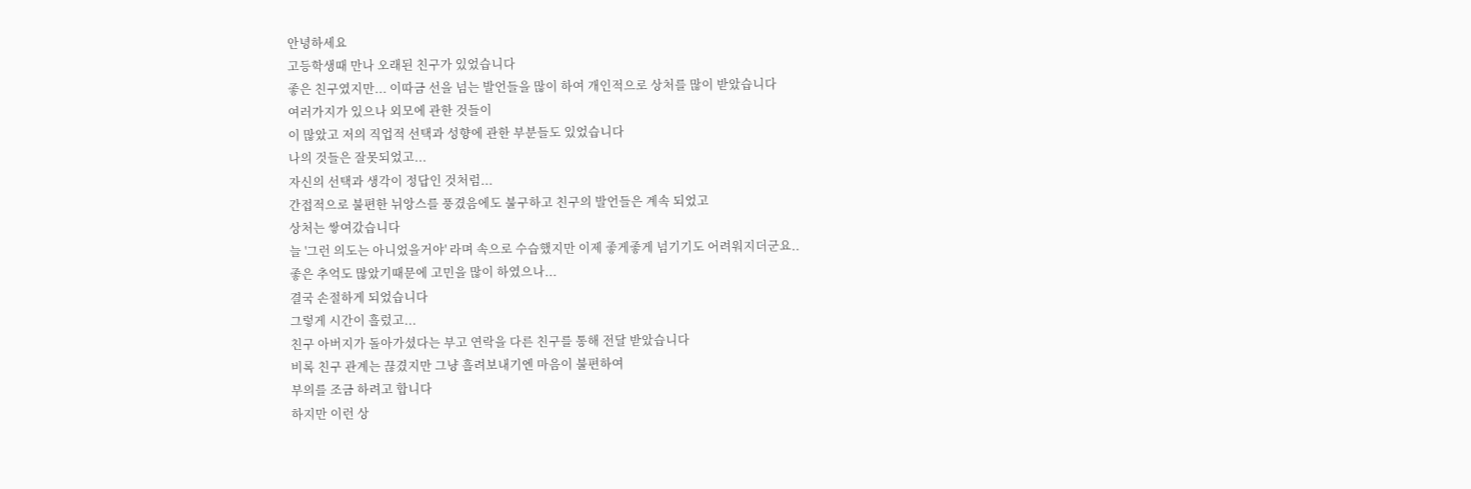안녕하세요
고등학생때 만나 오래된 친구가 있었습니다
좋은 친구였지만... 이따금 선을 넘는 발언들을 많이 하여 개인적으로 상처를 많이 받았습니다
여러가지가 있으나 외모에 관한 것들이
이 많았고 저의 직업적 선택과 성향에 관한 부분들도 있었습니다
나의 것들은 잘못되었고...
자신의 선택과 생각이 정답인 것처럼...
간접적으로 불편한 뉘앙스를 풍겼음에도 불구하고 친구의 발언들은 계속 되었고
상처는 쌓여갔습니다
늘 '그런 의도는 아니었을거야' 라며 속으로 수습했지만 이제 좋게좋게 넘기기도 어려워지더군요..
좋은 추억도 많았기때문에 고민을 많이 하였으나...
결국 손절하게 되었습니다
그렇게 시간이 흘렀고...
친구 아버지가 돌아가셨다는 부고 연락을 다른 친구를 통해 전달 받았습니다
비록 친구 관계는 끊겼지만 그냥 흘려보내기엔 마음이 불편하여
부의를 조금 하려고 합니다
하지만 이런 상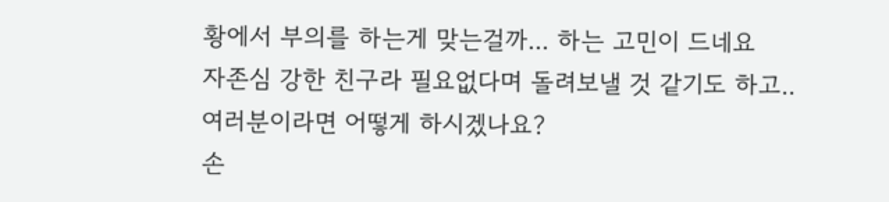황에서 부의를 하는게 맞는걸까... 하는 고민이 드네요
자존심 강한 친구라 필요없다며 돌려보낼 것 같기도 하고..
여러분이라면 어떻게 하시겠나요?
손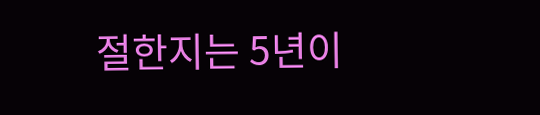절한지는 5년이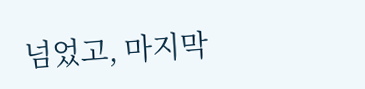넘었고, 마지막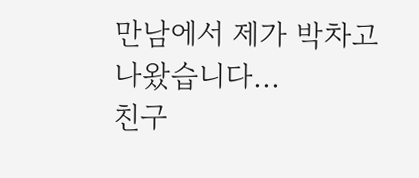만남에서 제가 박차고 나왔습니다...
친구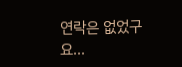연락은 없었구요...